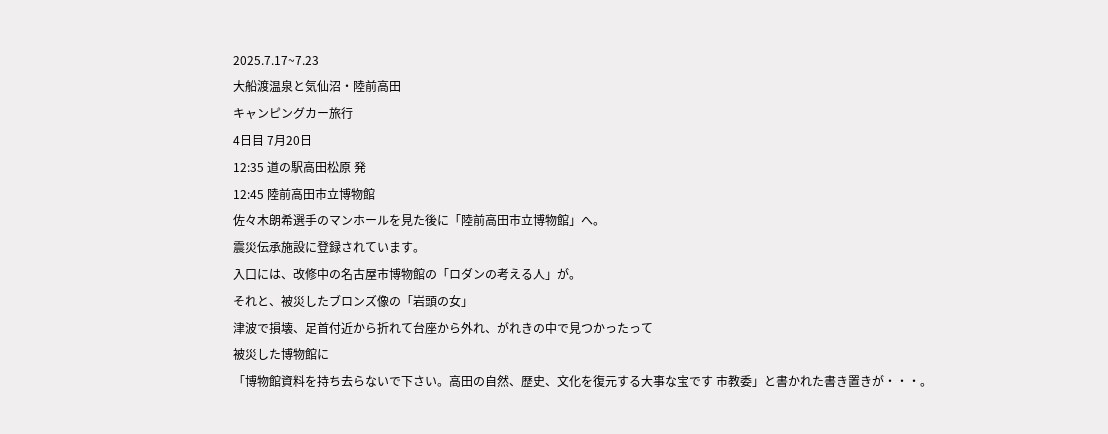2025.7.17~7.23
大船渡温泉と気仙沼・陸前高田
キャンピングカー旅行
4日目 7月20日
12:35 道の駅高田松原 発
12:45 陸前高田市立博物館
佐々木朗希選手のマンホールを見た後に「陸前高田市立博物館」へ。
震災伝承施設に登録されています。
入口には、改修中の名古屋市博物館の「ロダンの考える人」が。
それと、被災したブロンズ像の「岩頭の女」
津波で損壊、足首付近から折れて台座から外れ、がれきの中で見つかったって
被災した博物館に
「博物館資料を持ち去らないで下さい。高田の自然、歴史、文化を復元する大事な宝です 市教委」と書かれた書き置きが・・・。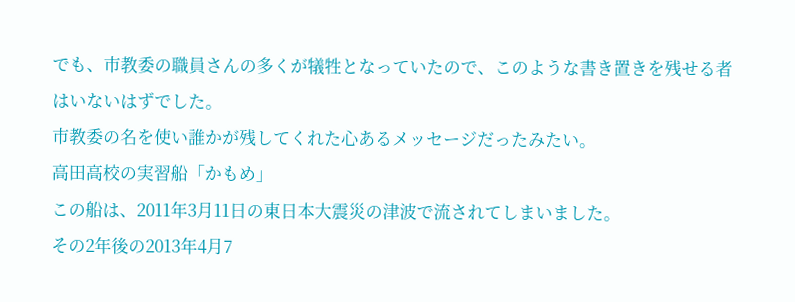でも、市教委の職員さんの多くが犠牲となっていたので、このような書き置きを残せる者はいないはずでした。
市教委の名を使い誰かが残してくれた心あるメッセージだったみたい。
高田高校の実習船「かもめ」
この船は、2011年3月11日の東日本大震災の津波で流されてしまいました。
その2年後の2013年4月7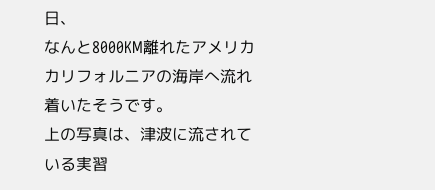日、
なんと8000KM離れたアメリカカリフォルニアの海岸へ流れ着いたそうです。
上の写真は、津波に流されている実習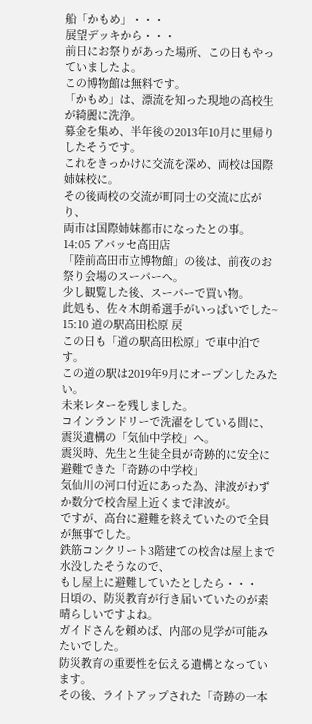船「かもめ」・・・
展望デッキから・・・
前日にお祭りがあった場所、この日もやっていましたよ。
この博物館は無料です。
「かもめ」は、漂流を知った現地の高校生が綺麗に洗浄。
募金を集め、半年後の2013年10月に里帰りしたそうです。
これをきっかけに交流を深め、両校は国際姉妹校に。
その後両校の交流が町同士の交流に広がり、
両市は国際姉妹都市になったとの事。
14:05 アバッセ高田店
「陸前高田市立博物館」の後は、前夜のお祭り会場のスーパーへ。
少し観覧した後、スーパーで買い物。
此処も、佐々木朗希選手がいっぱいでした~
15:10 道の駅高田松原 戻
この日も「道の駅高田松原」で車中泊です。
この道の駅は2019年9月にオープンしたみたい。
未来レターを残しました。
コインランドリーで洗濯をしている間に、震災遺構の「気仙中学校」へ。
震災時、先生と生徒全員が奇跡的に安全に避難できた「奇跡の中学校」
気仙川の河口付近にあった為、津波がわずか数分で校舎屋上近くまで津波が。
ですが、高台に避難を終えていたので全員が無事でした。
鉄筋コンクリート3階建ての校舎は屋上まで水没したそうなので、
もし屋上に避難していたとしたら・・・
日頃の、防災教育が行き届いていたのが素晴らしいですよね。
ガイドさんを頼めば、内部の見学が可能みたいでした。
防災教育の重要性を伝える遺構となっています。
その後、ライトアップされた「奇跡の一本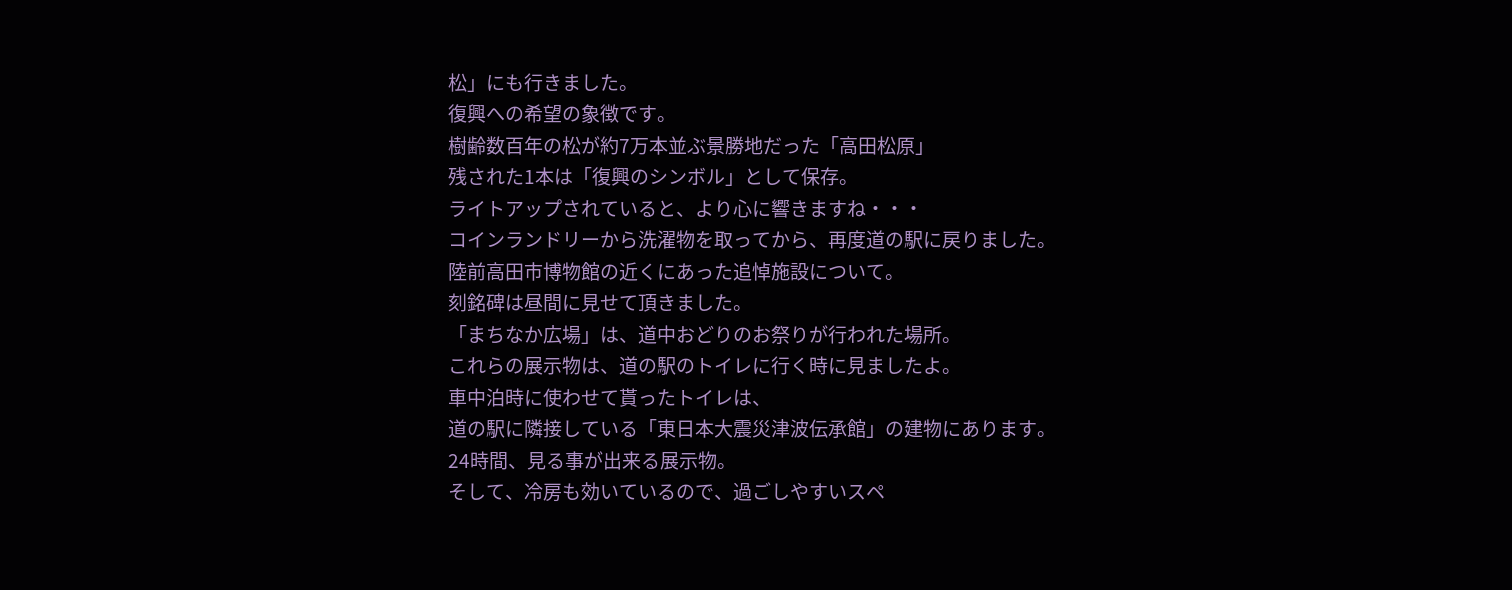松」にも行きました。
復興への希望の象徴です。
樹齢数百年の松が約7万本並ぶ景勝地だった「高田松原」
残された1本は「復興のシンボル」として保存。
ライトアップされていると、より心に響きますね・・・
コインランドリーから洗濯物を取ってから、再度道の駅に戻りました。
陸前高田市博物館の近くにあった追悼施設について。
刻銘碑は昼間に見せて頂きました。
「まちなか広場」は、道中おどりのお祭りが行われた場所。
これらの展示物は、道の駅のトイレに行く時に見ましたよ。
車中泊時に使わせて貰ったトイレは、
道の駅に隣接している「東日本大震災津波伝承館」の建物にあります。
24時間、見る事が出来る展示物。
そして、冷房も効いているので、過ごしやすいスペ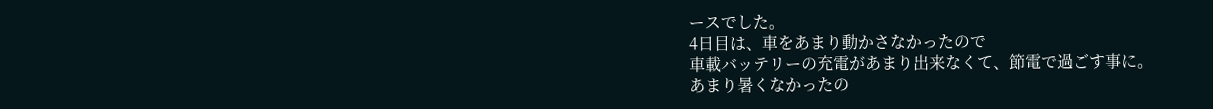ースでした。
4日目は、車をあまり動かさなかったので
車載バッテリーの充電があまり出来なくて、節電で過ごす事に。
あまり暑くなかったの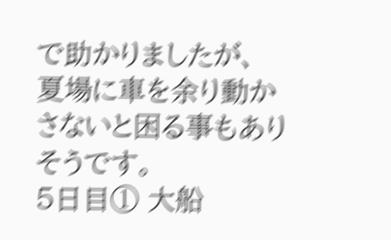で助かりましたが、
夏場に車を余り動かさないと困る事もありそうです。
5日目① 大船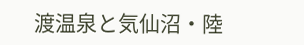渡温泉と気仙沼・陸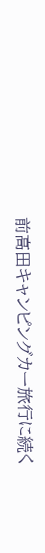前高田キャンピングカー旅行に続く